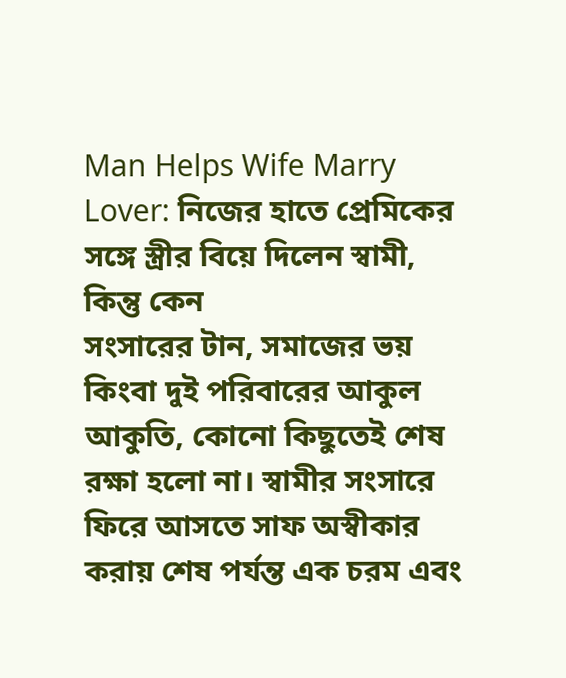Man Helps Wife Marry Lover: নিজের হাতে প্রেমিকের সঙ্গে স্ত্রীর বিয়ে দিলেন স্বামী, কিন্তু কেন
সংসারের টান, সমাজের ভয় কিংবা দুই পরিবারের আকুল আকুতি, কোনো কিছুতেই শেষ রক্ষা হলো না। স্বামীর সংসারে ফিরে আসতে সাফ অস্বীকার করায় শেষ পর্যন্ত এক চরম এবং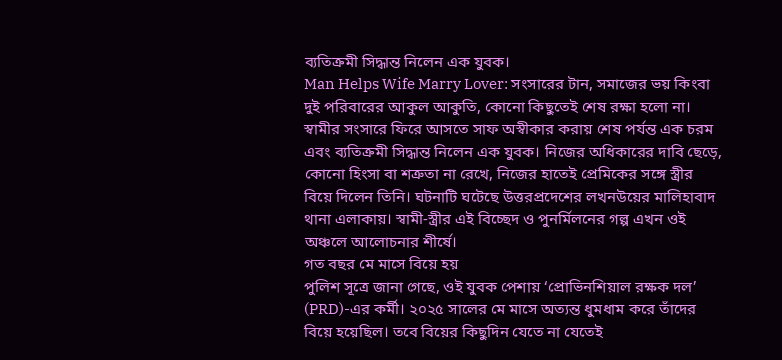ব্যতিক্রমী সিদ্ধান্ত নিলেন এক যুবক।
Man Helps Wife Marry Lover: সংসারের টান, সমাজের ভয় কিংবা দুই পরিবারের আকুল আকুতি, কোনো কিছুতেই শেষ রক্ষা হলো না। স্বামীর সংসারে ফিরে আসতে সাফ অস্বীকার করায় শেষ পর্যন্ত এক চরম এবং ব্যতিক্রমী সিদ্ধান্ত নিলেন এক যুবক। নিজের অধিকারের দাবি ছেড়ে, কোনো হিংসা বা শত্রুতা না রেখে, নিজের হাতেই প্রেমিকের সঙ্গে স্ত্রীর বিয়ে দিলেন তিনি। ঘটনাটি ঘটেছে উত্তরপ্রদেশের লখনউয়ের মালিহাবাদ থানা এলাকায়। স্বামী-স্ত্রীর এই বিচ্ছেদ ও পুনর্মিলনের গল্প এখন ওই অঞ্চলে আলোচনার শীর্ষে।
গত বছর মে মাসে বিয়ে হয়
পুলিশ সূত্রে জানা গেছে, ওই যুবক পেশায় ‘প্রোভিনশিয়াল রক্ষক দল’ (PRD)-এর কর্মী। ২০২৫ সালের মে মাসে অত্যন্ত ধুমধাম করে তাঁদের বিয়ে হয়েছিল। তবে বিয়ের কিছুদিন যেতে না যেতেই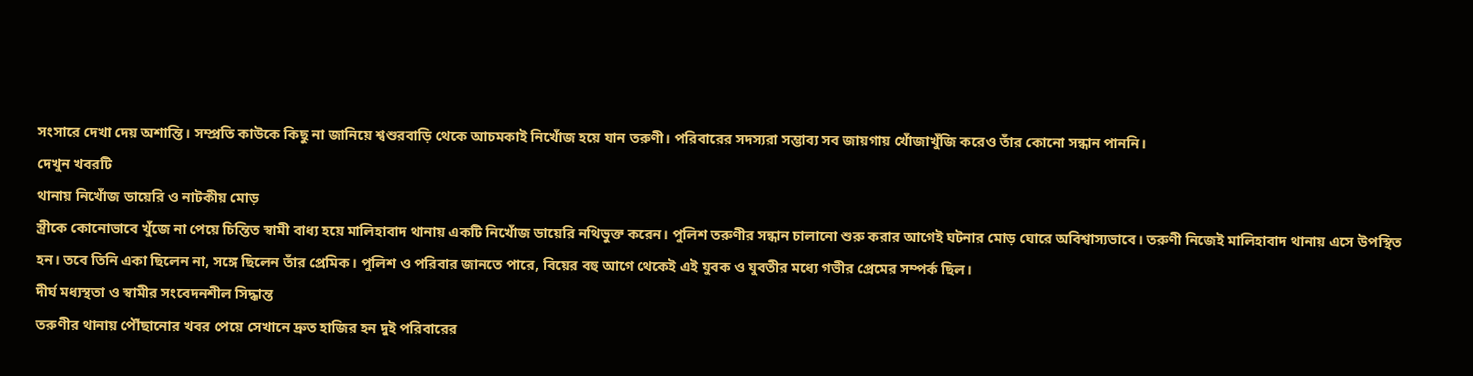সংসারে দেখা দেয় অশান্তি। সম্প্রতি কাউকে কিছু না জানিয়ে শ্বশুরবাড়ি থেকে আচমকাই নিখোঁজ হয়ে যান তরুণী। পরিবারের সদস্যরা সম্ভাব্য সব জায়গায় খোঁজাখুঁজি করেও তাঁর কোনো সন্ধান পাননি।
দেখুন খবরটি
থানায় নিখোঁজ ডায়েরি ও নাটকীয় মোড়
স্ত্রীকে কোনোভাবে খুঁজে না পেয়ে চিন্তিত স্বামী বাধ্য হয়ে মালিহাবাদ থানায় একটি নিখোঁজ ডায়েরি নথিভুক্ত করেন। পুলিশ তরুণীর সন্ধান চালানো শুরু করার আগেই ঘটনার মোড় ঘোরে অবিশ্বাস্যভাবে। তরুণী নিজেই মালিহাবাদ থানায় এসে উপস্থিত হন। তবে তিনি একা ছিলেন না, সঙ্গে ছিলেন তাঁর প্রেমিক। পুলিশ ও পরিবার জানতে পারে, বিয়ের বহু আগে থেকেই এই যুবক ও যুবতীর মধ্যে গভীর প্রেমের সম্পর্ক ছিল।
দীর্ঘ মধ্যস্থতা ও স্বামীর সংবেদনশীল সিদ্ধান্ত
তরুণীর থানায় পৌঁছানোর খবর পেয়ে সেখানে দ্রুত হাজির হন দুই পরিবারের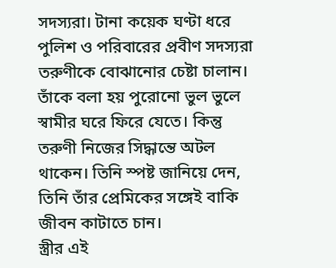সদস্যরা। টানা কয়েক ঘণ্টা ধরে পুলিশ ও পরিবারের প্রবীণ সদস্যরা তরুণীকে বোঝানোর চেষ্টা চালান। তাঁকে বলা হয় পুরোনো ভুল ভুলে স্বামীর ঘরে ফিরে যেতে। কিন্তু তরুণী নিজের সিদ্ধান্তে অটল থাকেন। তিনি স্পষ্ট জানিয়ে দেন, তিনি তাঁর প্রেমিকের সঙ্গেই বাকি জীবন কাটাতে চান।
স্ত্রীর এই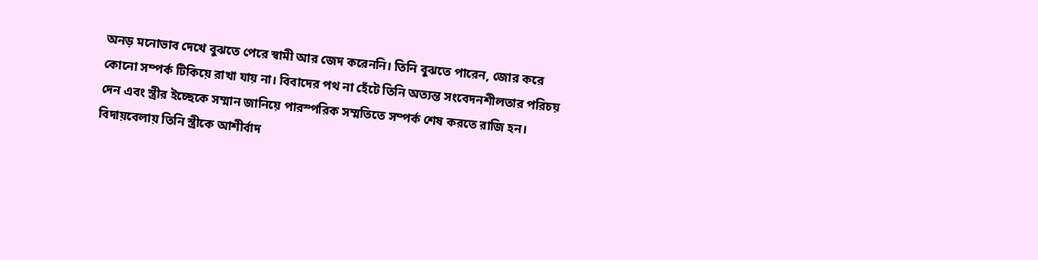অনড় মনোভাব দেখে বুঝতে পেরে স্বামী আর জেদ করেননি। তিনি বুঝতে পারেন, জোর করে কোনো সম্পর্ক টিকিয়ে রাখা যায় না। বিবাদের পথ না হেঁটে তিনি অত্যন্ত সংবেদনশীলতার পরিচয় দেন এবং স্ত্রীর ইচ্ছেকে সম্মান জানিয়ে পারস্পরিক সম্মতিতে সম্পর্ক শেষ করতে রাজি হন। বিদায়বেলায় তিনি স্ত্রীকে আশীর্বাদ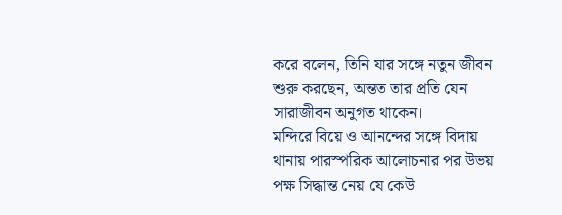করে বলেন, তিনি যার সঙ্গে নতুন জীবন শুরু করছেন, অন্তত তার প্রতি যেন সারাজীবন অনুগত থাকেন।
মন্দিরে বিয়ে ও আনন্দের সঙ্গে বিদায়
থানায় পারস্পরিক আলোচনার পর উভয় পক্ষ সিদ্ধান্ত নেয় যে কেউ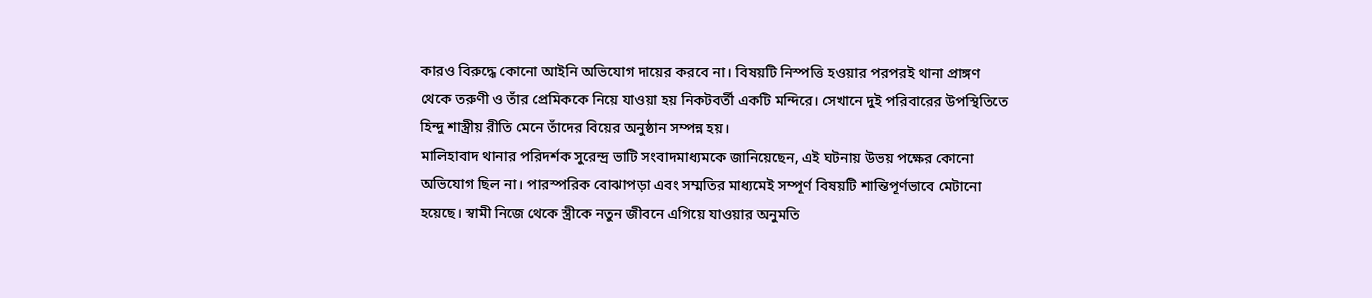কারও বিরুদ্ধে কোনো আইনি অভিযোগ দায়ের করবে না। বিষয়টি নিস্পত্তি হওয়ার পরপরই থানা প্রাঙ্গণ থেকে তরুণী ও তাঁর প্রেমিককে নিয়ে যাওয়া হয় নিকটবর্তী একটি মন্দিরে। সেখানে দুই পরিবারের উপস্থিতিতে হিন্দু শাস্ত্রীয় রীতি মেনে তাঁদের বিয়ের অনুষ্ঠান সম্পন্ন হয়।
মালিহাবাদ থানার পরিদর্শক সুরেন্দ্র ভাটি সংবাদমাধ্যমকে জানিয়েছেন, এই ঘটনায় উভয় পক্ষের কোনো অভিযোগ ছিল না। পারস্পরিক বোঝাপড়া এবং সম্মতির মাধ্যমেই সম্পূর্ণ বিষয়টি শান্তিপূর্ণভাবে মেটানো হয়েছে। স্বামী নিজে থেকে স্ত্রীকে নতুন জীবনে এগিয়ে যাওয়ার অনুমতি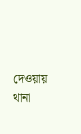দেওয়ায় থানা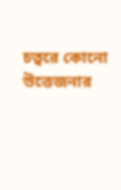চত্বরে কোনো উত্তেজনার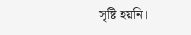সৃষ্টি হয়নি।